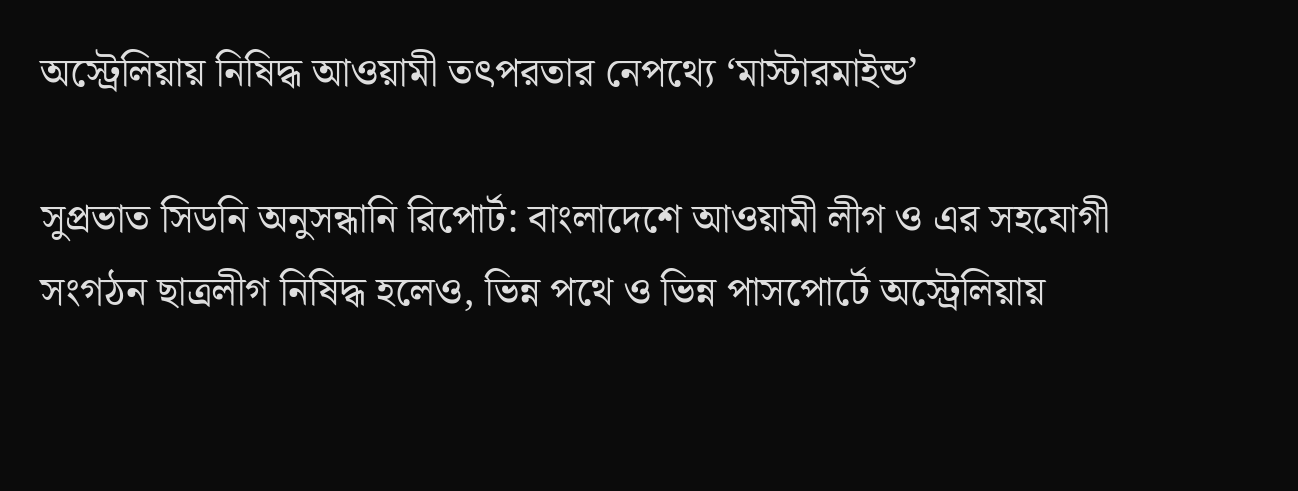অস্ট্রেলিয়ায় নিষিদ্ধ আওয়ামী তৎপরতার নেপথ্যে ‘মাস্টারমাইন্ড’

সুপ্রভাত সিডনি অনুসন্ধানি রিপোর্ট: বাংলাদেশে আওয়ামী লীগ ও এর সহযোগী সংগঠন ছাত্রলীগ নিষিদ্ধ হলেও, ভিন্ন পথে ও ভিন্ন পাসপোর্টে অস্ট্রেলিয়ায়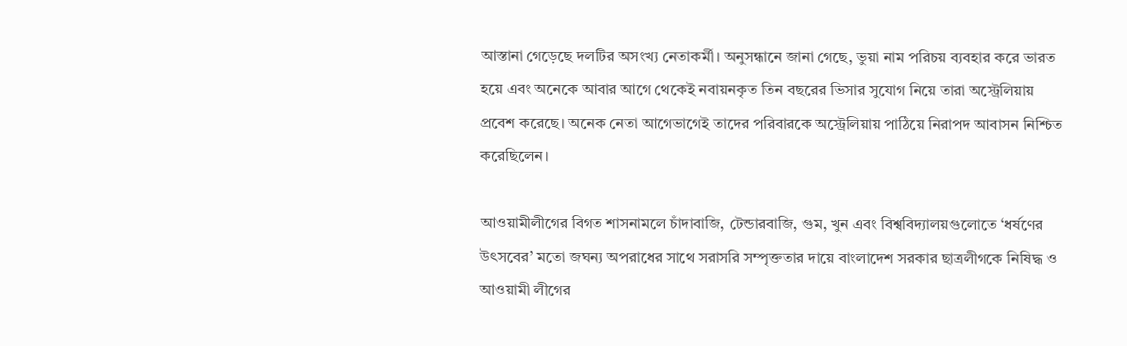আস্তানা গেড়েছে দলটির অসংখ্য নেতাকর্মী। অনুসন্ধানে জানা গেছে, ভুয়া নাম পরিচয় ব্যবহার করে ভারত হয়ে এবং অনেকে আবার আগে থেকেই নবায়নকৃত তিন বছরের ভিসার সুযোগ নিয়ে তারা অস্ট্রেলিয়ায় প্রবেশ করেছে। অনেক নেতা আগেভাগেই তাদের পরিবারকে অস্ট্রেলিয়ায় পাঠিয়ে নিরাপদ আবাসন নিশ্চিত করেছিলেন।

আওয়ামীলীগের বিগত শাসনামলে চাঁদাবাজি, টেন্ডারবাজি, গুম, খুন এবং বিশ্ববিদ্যালয়গুলোতে ‘ধর্ষণের উৎসবের’ মতো জঘন্য অপরাধের সাথে সরাসরি সম্পৃক্ততার দায়ে বাংলাদেশ সরকার ছাত্রলীগকে নিষিদ্ধ ও আওয়ামী লীগের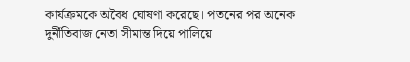কার্যক্রমকে অবৈধ ঘোষণা করেছে। পতনের পর অনেক দুর্নীতিবাজ নেতা সীমান্ত দিয়ে পালিয়ে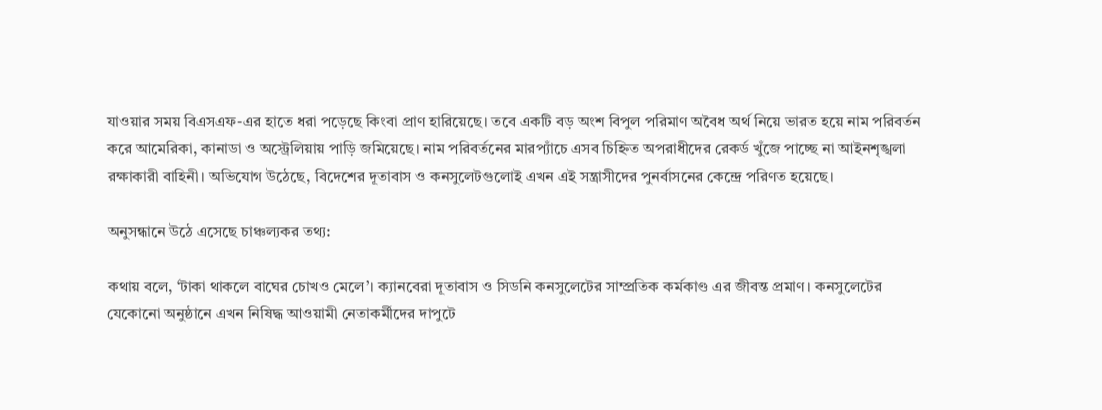যাওয়ার সময় বিএসএফ-এর হাতে ধরা পড়েছে কিংবা প্রাণ হারিয়েছে। তবে একটি বড় অংশ বিপুল পরিমাণ অবৈধ অর্থ নিয়ে ভারত হয়ে নাম পরিবর্তন করে আমেরিকা, কানাডা ও অস্ট্রেলিয়ায় পাড়ি জমিয়েছে। নাম পরিবর্তনের মারপ্যাঁচে এসব চিহ্নিত অপরাধীদের রেকর্ড খুঁজে পাচ্ছে না আইনশৃঙ্খলা রক্ষাকারী বাহিনী। অভিযোগ উঠেছে, বিদেশের দূতাবাস ও কনসুলেটগুলোই এখন এই সন্ত্রাসীদের পুনর্বাসনের কেন্দ্রে পরিণত হয়েছে।

অনুসন্ধানে উঠে এসেছে চাঞ্চল্যকর তথ্য:

কথায় বলে, ‘টাকা থাকলে বাঘের চোখও মেলে’। ক্যানবেরা দূতাবাস ও সিডনি কনসুলেটের সাম্প্রতিক কর্মকাণ্ড এর জীবন্ত প্রমাণ। কনসুলেটের যেকোনো অনুষ্ঠানে এখন নিষিদ্ধ আওয়ামী নেতাকর্মীদের দাপুটে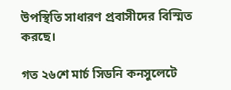উপস্থিতি সাধারণ প্রবাসীদের বিস্মিত করছে।

গত ২৬শে মার্চ সিডনি কনসুলেটে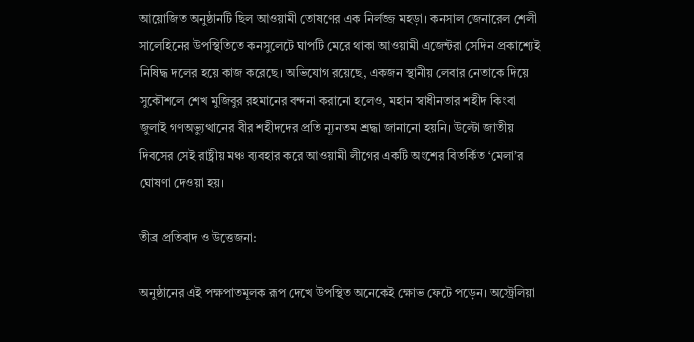আয়োজিত অনুষ্ঠানটি ছিল আওয়ামী তোষণের এক নির্লজ্জ মহড়া। কনসাল জেনারেল শেলী সালেহিনের উপস্থিতিতে কনসুলেটে ঘাপটি মেরে থাকা আওয়ামী এজেন্টরা সেদিন প্রকাশ্যেই নিষিদ্ধ দলের হয়ে কাজ করেছে। অভিযোগ রয়েছে, একজন স্থানীয় লেবার নেতাকে দিয়ে সুকৌশলে শেখ মুজিবুর রহমানের বন্দনা করানো হলেও, মহান স্বাধীনতার শহীদ কিংবা জুলাই গণঅভ্যুত্থানের বীর শহীদদের প্রতি ন্যূনতম শ্রদ্ধা জানানো হয়নি। উল্টো জাতীয় দিবসের সেই রাষ্ট্রীয় মঞ্চ ব্যবহার করে আওয়ামী লীগের একটি অংশের বিতর্কিত ‘মেলা’র ঘোষণা দেওয়া হয়।

তীব্র প্রতিবাদ ও উত্তেজনা:

অনুষ্ঠানের এই পক্ষপাতমূলক রূপ দেখে উপস্থিত অনেকেই ক্ষোভ ফেটে পড়েন। অস্ট্রেলিয়া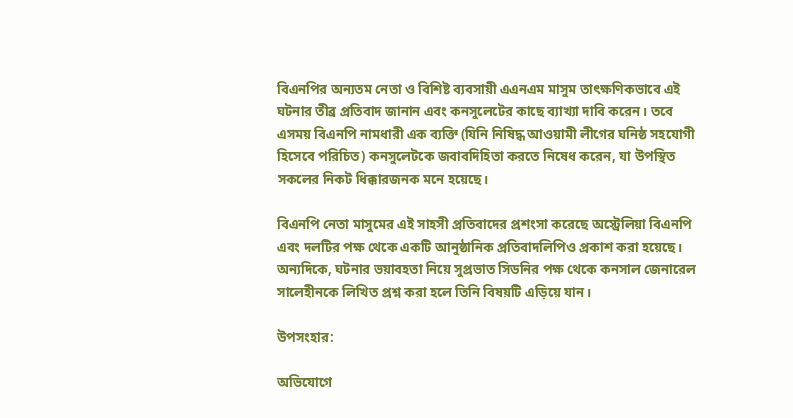বিএনপির অন্যতম নেতা ও বিশিষ্ট ব্যবসায়ী এএনএম মাসুম তাৎক্ষণিকভাবে এই ঘটনার তীব্র প্রতিবাদ জানান এবং কনসুলেটের কাছে ব্যাখ্যা দাবি করেন। তবে এসময় বিএনপি নামধারী এক ব্যক্তি (যিনি নিষিদ্ধ আওয়ামী লীগের ঘনিষ্ঠ সহযোগী হিসেবে পরিচিত) কনসুলেটকে জবাবদিহিতা করতে নিষেধ করেন, যা উপস্থিত সকলের নিকট ধিক্কারজনক মনে হয়েছে।

বিএনপি নেতা মাসুমের এই সাহসী প্রতিবাদের প্রশংসা করেছে অস্ট্রেলিয়া বিএনপি এবং দলটির পক্ষ থেকে একটি আনুষ্ঠানিক প্রতিবাদলিপিও প্রকাশ করা হয়েছে। অন্যদিকে, ঘটনার ভয়াবহতা নিয়ে সুপ্রভাত সিডনির পক্ষ থেকে কনসাল জেনারেল সালেহীনকে লিখিত প্রশ্ন করা হলে তিনি বিষয়টি এড়িয়ে যান।

উপসংহার:

অভিযোগে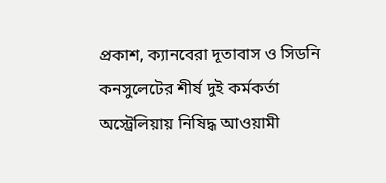প্রকাশ, ক্যানবেরা দূতাবাস ও সিডনি কনসুলেটের শীর্ষ দুই কর্মকর্তা অস্ট্রেলিয়ায় নিষিদ্ধ আওয়ামী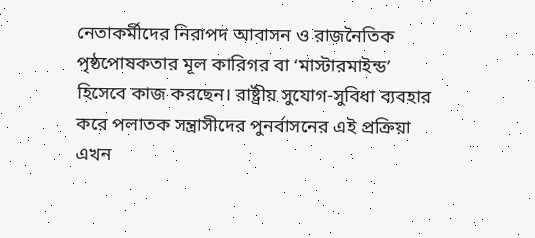নেতাকর্মীদের নিরাপদ আবাসন ও রাজনৈতিক পৃষ্ঠপোষকতার মূল কারিগর বা ‘মাস্টারমাইন্ড’ হিসেবে কাজ করছেন। রাষ্ট্রীয় সুযোগ-সুবিধা ব্যবহার করে পলাতক সন্ত্রাসীদের পুনর্বাসনের এই প্রক্রিয়া এখন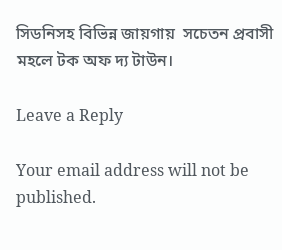সিডনিসহ বিভিন্ন জায়গায়  সচেতন প্রবাসী মহলে টক অফ দ্য টাউন।

Leave a Reply

Your email address will not be published.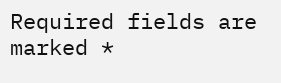Required fields are marked *